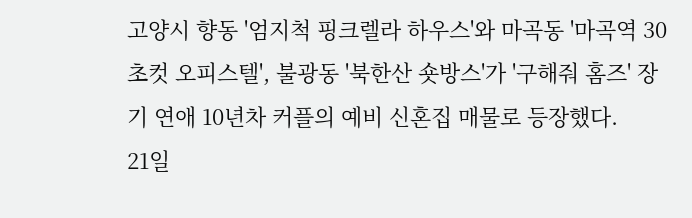고양시 향동 '엄지척 핑크렐라 하우스'와 마곡동 '마곡역 30초컷 오피스텔', 불광동 '북한산 숏방스'가 '구해줘 홈즈' 장기 연애 10년차 커플의 예비 신혼집 매물로 등장했다.
21일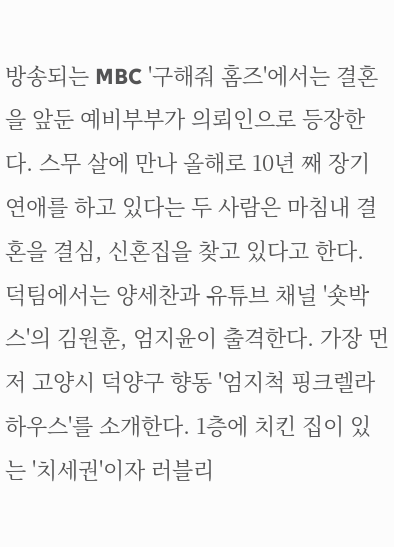방송되는 MBC '구해줘 홈즈'에서는 결혼을 앞둔 예비부부가 의뢰인으로 등장한다. 스무 살에 만나 올해로 10년 째 장기 연애를 하고 있다는 두 사람은 마침내 결혼을 결심, 신혼집을 찾고 있다고 한다.
덕팀에서는 양세찬과 유튜브 채널 '숏박스'의 김원훈, 엄지윤이 출격한다. 가장 먼저 고양시 덕양구 향동 '엄지척 핑크렐라 하우스'를 소개한다. 1층에 치킨 집이 있는 '치세권'이자 러블리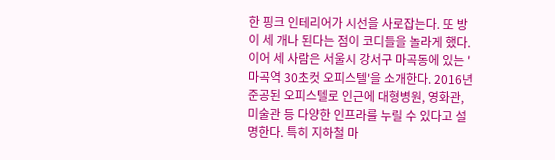한 핑크 인테리어가 시선을 사로잡는다. 또 방이 세 개나 된다는 점이 코디들을 놀라게 했다.
이어 세 사람은 서울시 강서구 마곡동에 있는 '마곡역 30초컷 오피스텔'을 소개한다. 2016년 준공된 오피스텔로 인근에 대형병원, 영화관, 미술관 등 다양한 인프라를 누릴 수 있다고 설명한다. 특히 지하철 마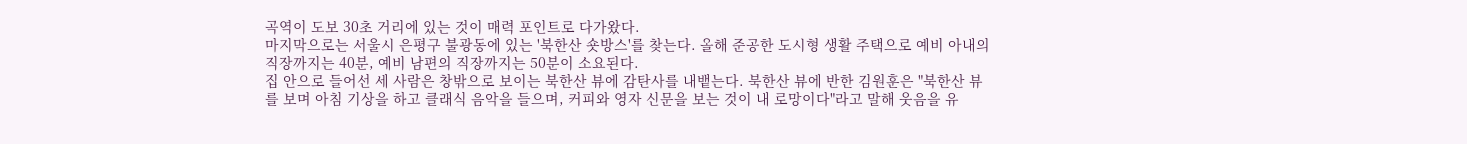곡역이 도보 30초 거리에 있는 것이 매력 포인트로 다가왔다.
마지막으로는 서울시 은평구 불광동에 있는 '북한산 숏방스'를 찾는다. 올해 준공한 도시형 생활 주택으로 예비 아내의 직장까지는 40분, 예비 남편의 직장까지는 50분이 소요된다.
집 안으로 들어선 세 사람은 창밖으로 보이는 북한산 뷰에 감탄사를 내뱉는다. 북한산 뷰에 반한 김원훈은 "북한산 뷰를 보며 아침 기상을 하고 클래식 음악을 들으며, 커피와 영자 신문을 보는 것이 내 로망이다"라고 말해 웃음을 유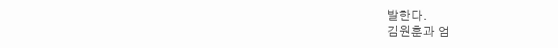발한다.
김원훈과 엄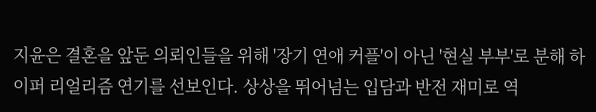지윤은 결혼을 앞둔 의뢰인들을 위해 '장기 연애 커플'이 아닌 '현실 부부'로 분해 하이퍼 리얼리즘 연기를 선보인다. 상상을 뛰어넘는 입담과 반전 재미로 역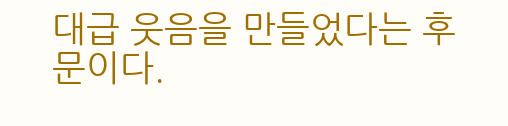대급 웃음을 만들었다는 후문이다.